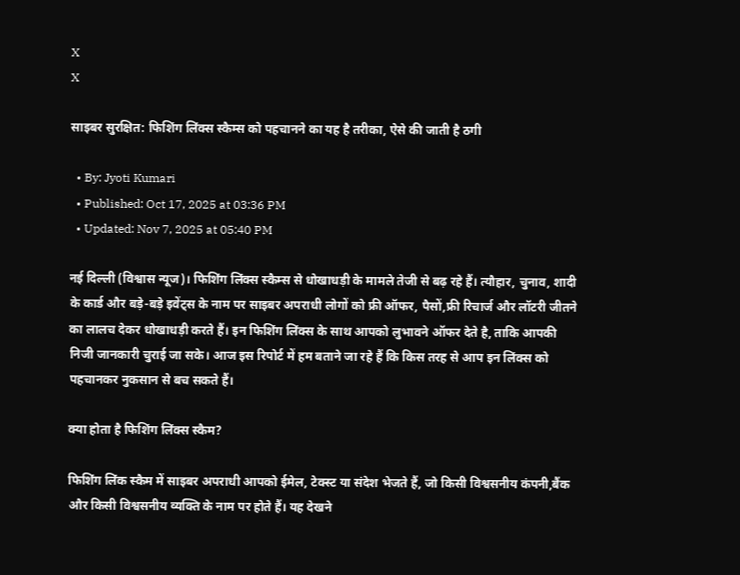X
X

साइबर सुरक्षित: फिशिंग लिंक्स स्कैम्स को पहचानने का यह है तरीका, ऐसे की जाती है ठगी

  • By: Jyoti Kumari
  • Published: Oct 17, 2025 at 03:36 PM
  • Updated: Nov 7, 2025 at 05:40 PM

नई दिल्ली (विश्वास न्यूज)। फिशिंग लिंक्स स्कैम्स से धोखाधड़ी के मामले तेजी से बढ़ रहे हैं। त्यौहार, चुनाव, शादी के कार्ड और बड़े-बड़े इवेंट्स के नाम पर साइबर अपराधी लोगों को फ्री ऑफर, पैसों,फ्री रिचार्ज और लॉटरी जीतने का लालच देकर धोखाधड़ी करते हैं। इन फिशिंग लिंक्स के साथ आपको लुभावने ऑफर देते है, ताकि आपकी निजी जानकारी चुराई जा सके। आज इस रिपोर्ट में हम बताने जा रहे हैं कि किस तरह से आप इन लिंक्स को पहचानकर नुकसान से बच सकते हैं।

क्या होता है फिशिंग लिंक्स स्कैम?

फिशिंग लिंक स्कैम में साइबर अपराधी आपको ईमेल, टेक्स्ट या संदेश भेजते हैं, जो किसी विश्वसनीय कंपनी,बैंक और किसी विश्वसनीय व्यक्ति के नाम पर होते हैं। यह देखने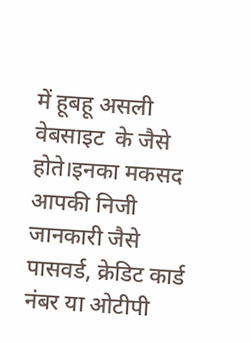में हूबहू असली वेबसाइट  के जैसे होते।इनका मकसद आपकी निजी जानकारी जैसे पासवर्ड, क्रेडिट कार्ड नंबर या ओटीपी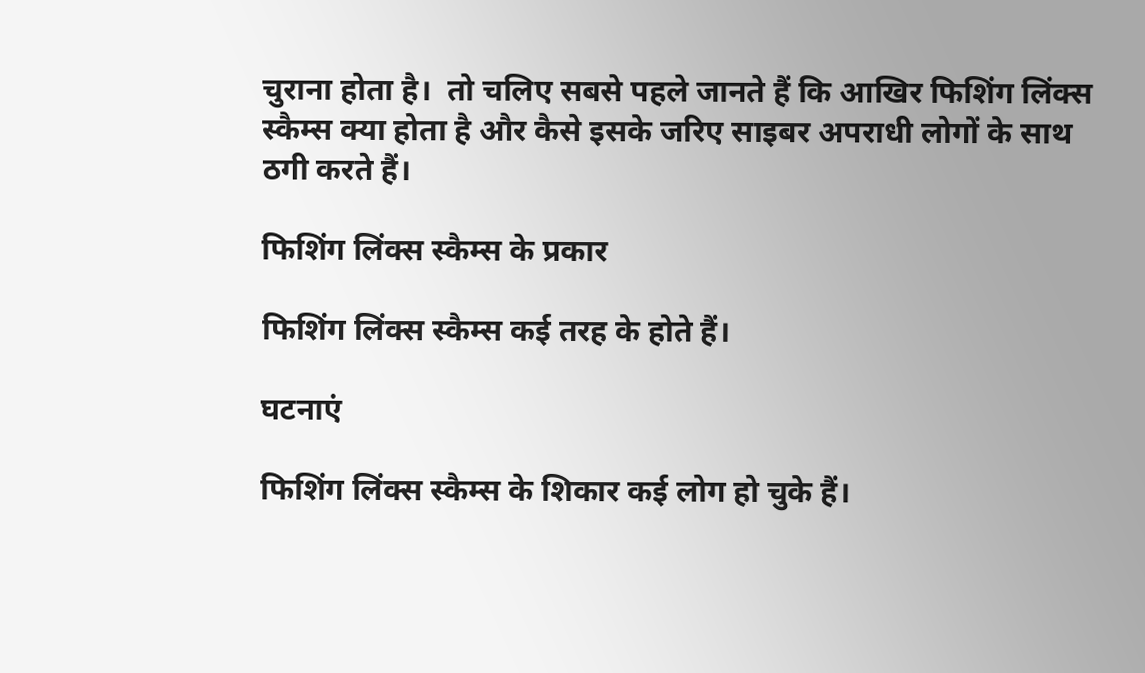चुराना होता है।  तो चलिए सबसे पहले जानते हैं कि आखिर फिशिंग लिंक्स स्कैम्स क्या होता है और कैसे इसके जरिए साइबर अपराधी लोगों के साथ ठगी करते हैं।

फिशिंग लिंक्स स्कैम्स के प्रकार

फिशिंग लिंक्स स्कैम्स कई तरह के होते हैं।

घटनाएं

फिशिंग लिंक्स स्कैम्स के शिकार कई लोग हो चुके हैं।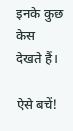इनके कुछ केस देखते हैं।

ऐसे बचें!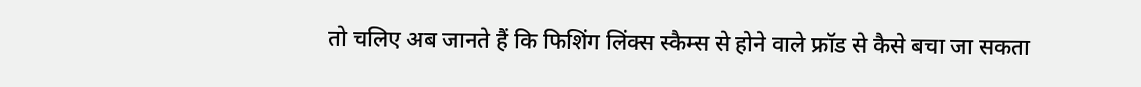तो चलिए अब जानते हैं कि फिशिंग लिंक्स स्कैम्स से होने वाले फ्रॉड से कैसे बचा जा सकता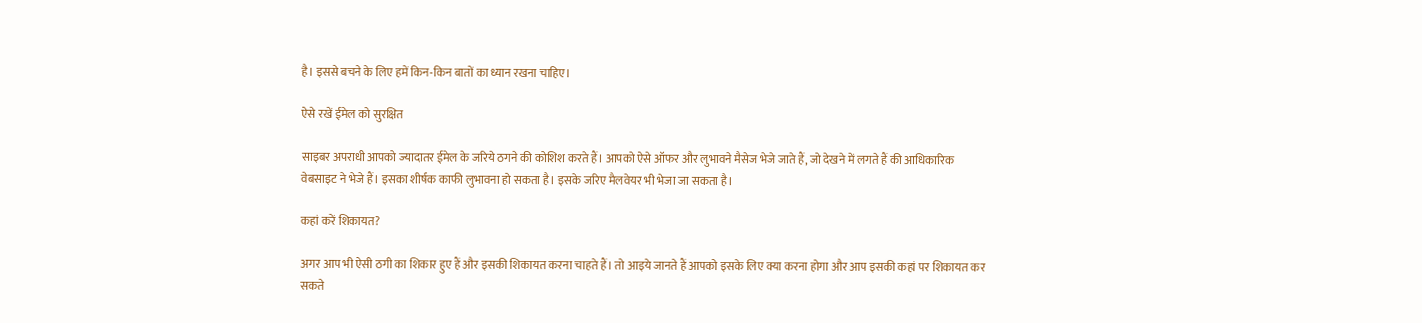है। इससे बचने के लिए हमें किन-किन बातों का ध्यान रखना चाहिए।

ऐसे रखें ईमेल को सुरक्षित

साइबर अपराधी आपको ज्यादातर ईमेल के जरिये ठगने की कोशिश करते हैं। आपको ऐसे ऑफर और लुभावने मैसेज भेजे जाते हैं, जो देखने में लगते हैं की आधिकारिक वेबसाइट ने भेजे हैं। इसका शीर्षक काफी लुभावना हो सकता है। इसके जरिए मैलवेयर भी भेजा जा सकता है।

कहां करें शिकायत?

अगर आप भी ऐसी ठगी का शिकार हुए हैं और इसकी शिकायत करना चाहते हैं। तो आइये जानते हैं आपको इसके लिए क्या करना होगा और आप इसकी कहां पर शिकायत कर सकते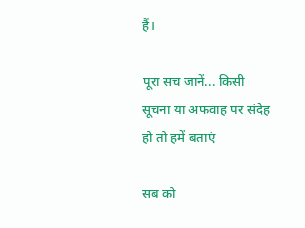हैं।

पूरा सच जानें... किसी सूचना या अफवाह पर संदेह हो तो हमें बताएं

सब को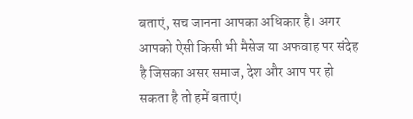बताएं, सच जानना आपका अधिकार है। अगर आपको ऐसी किसी भी मैसेज या अफवाह पर संदेह है जिसका असर समाज, देश और आप पर हो सकता है तो हमें बताएं।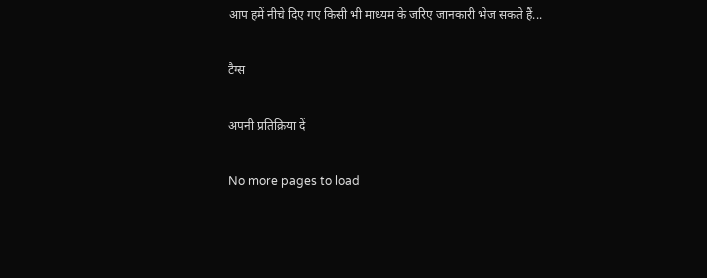आप हमें नीचे दिए गए किसी भी माध्यम के जरिए जानकारी भेज सकते हैं...

टैग्स

अपनी प्रतिक्रिया दें

No more pages to load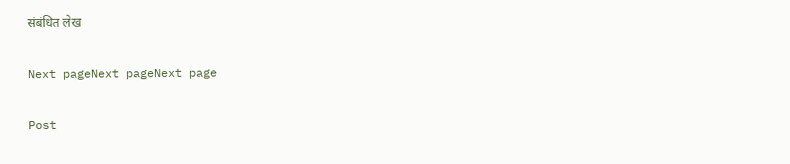संबंधित लेख

Next pageNext pageNext page

Post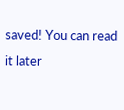saved! You can read it later